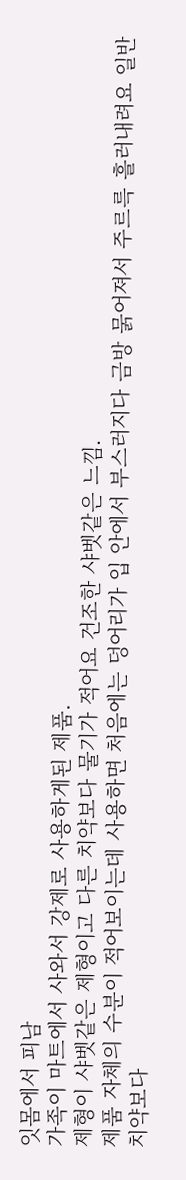잇몸에서 피남
가족이 마트에서 사와서 강제로 사용하게된 제품.
제형이 샤벳같은 제형이고 다른 치약보다 물기가 적어요 건조한 샤벳같은 느낌.
제품 자체의 수분이 적어보이는데 사용하면 처음에는 덩어리가 입 안에서 부스러지다 금방 묽어져서 주르륵 흘러내려요 일반 치약보다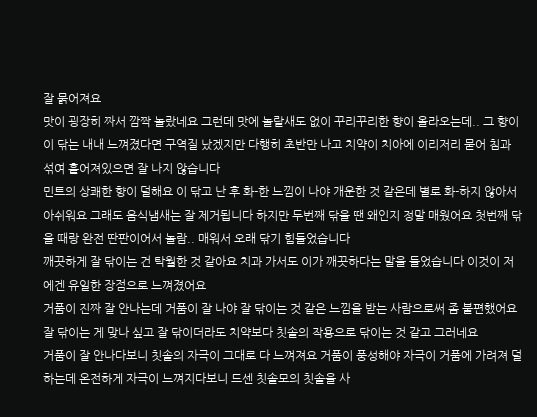잘 묽어져요
맛이 굉장히 짜서 깜짝 놀랐네요 그런데 맛에 놀랄새도 없이 꾸리꾸리한 향이 올라오는데.. 그 향이 이 닦는 내내 느껴졌다면 구역질 났겠지만 다행히 초반만 나고 치약이 치아에 이리저리 묻어 침과 섞여 흩어져있으면 잘 나지 않습니다
민트의 상쾌한 향이 덜해요 이 닦고 난 후 화-한 느낌이 나야 개운한 것 같은데 별로 화-하지 않아서 아쉬워요 그래도 음식냄새는 잘 제거됩니다 하지만 두번째 닦을 땐 왜인지 정말 매웠어요 첫번째 닦을 때랑 완전 딴판이어서 놀람.. 매워서 오래 닦기 힘들었습니다
깨끗하게 잘 닦이는 건 탁월한 것 같아요 치과 가서도 이가 깨끗하다는 말을 들었습니다 이것이 저에겐 유일한 장점으로 느껴졌어요
거품이 진짜 잘 안나는데 거품이 잘 나야 잘 닦이는 것 같은 느낌을 받는 사람으로써 좀 불편했어요 잘 닦이는 게 맞나 싶고 잘 닦이더라도 치약보다 칫솔의 작용으로 닦이는 것 같고 그러네요
거품이 잘 안나다보니 칫솔의 자극이 그대로 다 느껴져요 거품이 풍성해야 자극이 거품에 가려져 덜하는데 온전하게 자극이 느껴지다보니 드센 칫솔모의 칫솔을 사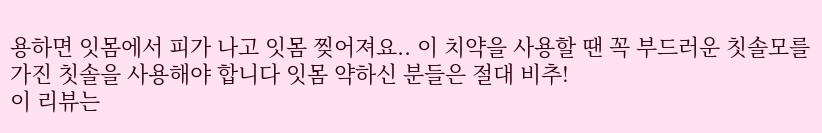용하면 잇몸에서 피가 나고 잇몸 찢어져요.. 이 치약을 사용할 땐 꼭 부드러운 칫솔모를 가진 칫솔을 사용해야 합니다 잇몸 약하신 분들은 절대 비추!
이 리뷰는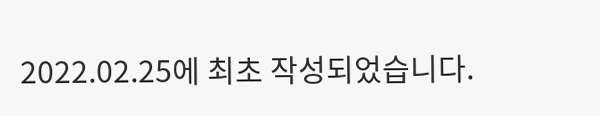2022.02.25에 최초 작성되었습니다.